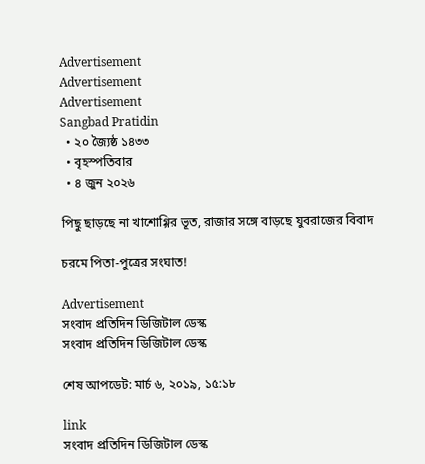Advertisement
Advertisement
Advertisement
Sangbad Pratidin
  • ২০ জ্যৈষ্ঠ ১৪৩৩
  • বৃহস্পতিবার
  • ৪ জুন ২০২৬

পিছু ছাড়ছে না খাশোগ্গির ভূত, রাজার সঙ্গে বাড়ছে যুবরাজের বিবাদ

চরমে পিতা-পুত্রের সংঘাত!

Advertisement
সংবাদ প্রতিদিন ডিজিটাল ডেস্ক
সংবাদ প্রতিদিন ডিজিটাল ডেস্ক

শেষ আপডেট: মার্চ ৬, ২০১৯, ১৫:১৮

link
সংবাদ প্রতিদিন ডিজিটাল ডেস্ক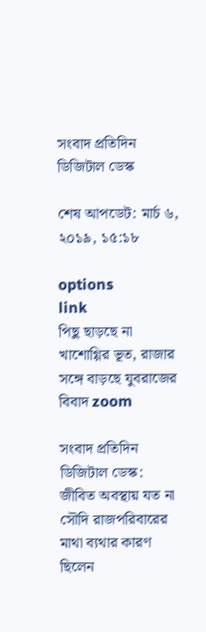সংবাদ প্রতিদিন ডিজিটাল ডেস্ক

শেষ আপডেট: মার্চ ৬, ২০১৯, ১৫:১৮

options
link
পিছু ছাড়ছে না খাশোগ্গির ভূত, রাজার সঙ্গে বাড়ছে যুবরাজের বিবাদ zoom

সংবাদ প্রতিদিন ডিজিটাল ডেস্ক: জীবিত অবস্থায় যত না সৌদি রাজপরিবারের মাথা ব্যথার কারণ ছিলেন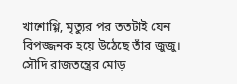খাশোগ্গি, মৃত্যুর পর ততটাই যেন বিপজ্জনক হয়ে উঠেছে তাঁর জুজু। সৌদি রাজতন্ত্রের মোড়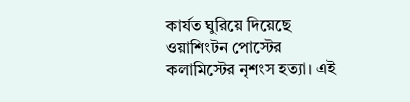কার্যত ঘুরিয়ে দিয়েছে ওয়াশিংটন পোস্টের কলামিস্টের নৃশংস হত্যা। এই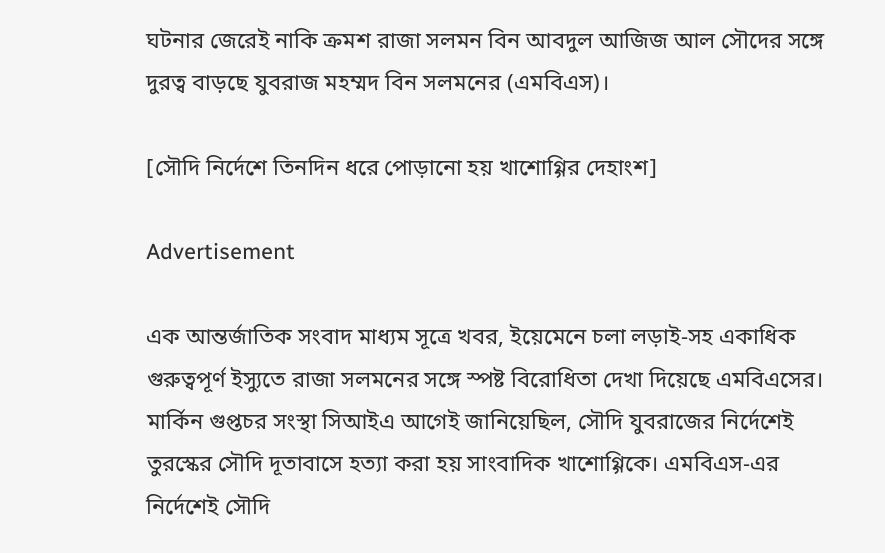ঘটনার জেরেই নাকি ক্রমশ রাজা সলমন বিন আবদুল আজিজ আল সৌদের সঙ্গে দুরত্ব বাড়ছে যুবরাজ মহম্মদ বিন সলমনের (এমবিএস)।

[সৌদি নির্দেশে তিনদিন ধরে পোড়ানো হয় খাশোগ্গির দেহাংশ]

Advertisement

এক আন্তর্জাতিক সংবাদ মাধ্যম সূত্রে খবর, ইয়েমেনে চলা লড়াই-সহ একাধিক গুরুত্বপূর্ণ ইস্যুতে রাজা সলমনের সঙ্গে স্পষ্ট বিরোধিতা দেখা দিয়েছে এমবিএসের। মার্কিন গুপ্তচর সংস্থা সিআইএ আগেই জানিয়েছিল, সৌদি যুবরাজের নির্দেশেই তুরস্কের সৌদি দূতাবাসে হত্যা করা হয় সাংবাদিক খাশোগ্গিকে। এমবিএস-এর নির্দেশেই সৌদি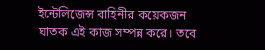ইন্টেলিজেন্স বাহিনীর কয়েকজন ঘাতক এই কাজ সম্পন্ন করে। তবে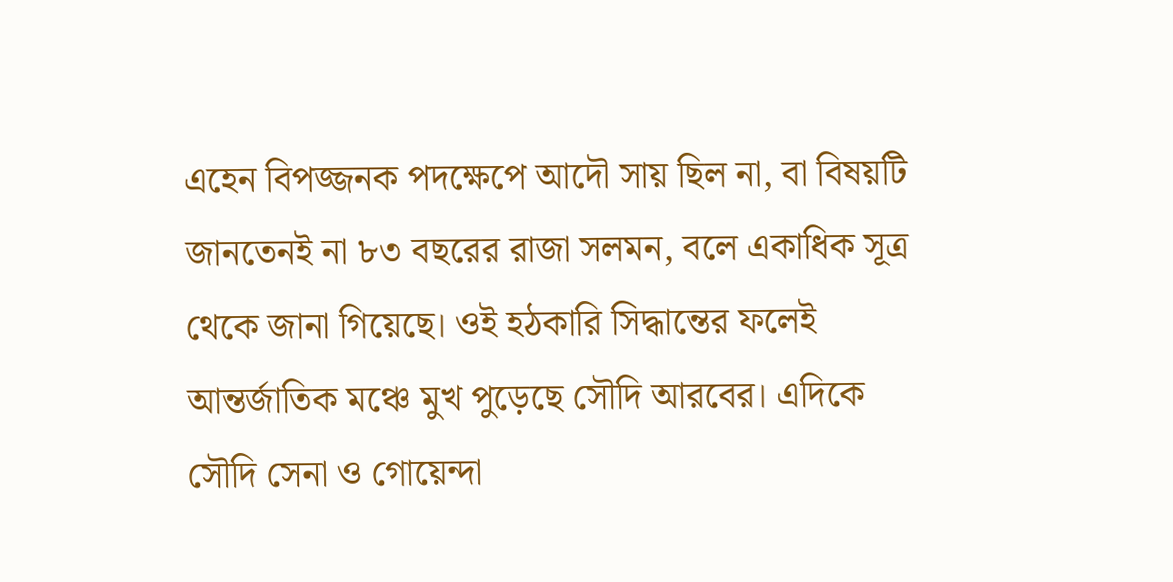এহেন বিপজ্জনক পদক্ষেপে আদৌ সায় ছিল না, বা বিষয়টি জানতেনই না ৮৩ বছরের রাজা সলমন, বলে একাধিক সূত্র থেকে জানা গিয়েছে। ওই হঠকারি সিদ্ধান্তের ফলেই আন্তর্জাতিক মঞ্চে মুখ পুড়েছে সৌদি আরবের। এদিকে সৌদি সেনা ও গোয়েন্দা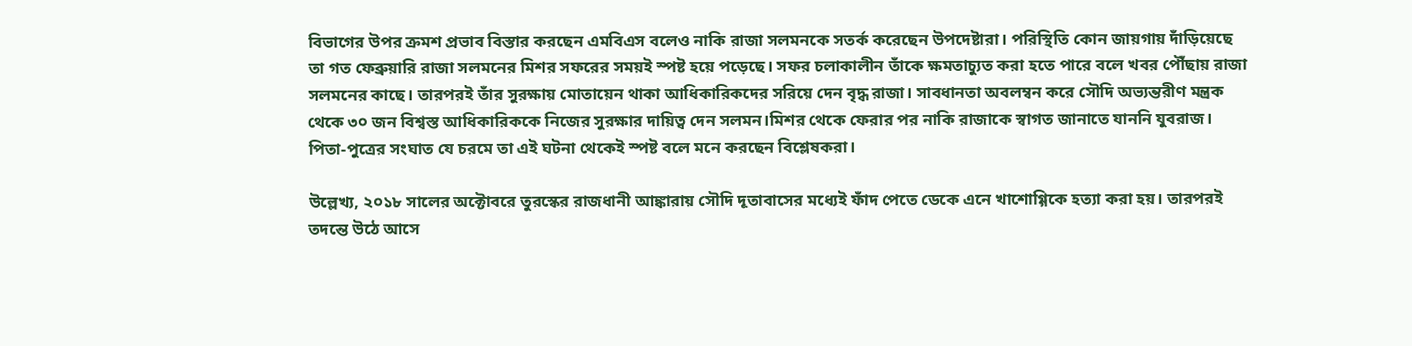বিভাগের উপর ক্রমশ প্রভাব বিস্তার করছেন এমবিএস বলেও নাকি রাজা সলমনকে সতর্ক করেছেন উপদেষ্টারা। পরিস্থিতি কোন জায়গায় দাঁড়িয়েছে তা গত ফেব্রুয়ারি রাজা সলমনের মিশর সফরের সময়ই স্পষ্ট হয়ে পড়েছে। সফর চলাকালীন তাঁকে ক্ষমতাচ্যুত করা হতে পারে বলে খবর পৌঁছায় রাজা সলমনের কাছে। তারপরই তাঁর সুরক্ষায় মোতায়েন থাকা আধিকারিকদের সরিয়ে দেন বৃদ্ধ রাজা। সাবধানতা অবলম্বন করে সৌদি অভ্যন্তরীণ মন্ত্রক থেকে ৩০ জন বিশ্বস্ত আধিকারিককে নিজের সুরক্ষার দায়িত্ব দেন সলমন।মিশর থেকে ফেরার পর নাকি রাজাকে স্বাগত জানাতে যাননি যুবরাজ। পিতা-পুত্রের সংঘাত যে চরমে তা এই ঘটনা থেকেই স্পষ্ট বলে মনে করছেন বিশ্লেষকরা।

উল্লেখ্য, ২০১৮ সালের অক্টোবরে তুরস্কের রাজধানী আঙ্কারায় সৌদি দূতাবাসের মধ্যেই ফাঁদ পেতে ডেকে এনে খাশোগ্গিকে হত্যা করা হয়। তারপরই তদন্তে উঠে আসে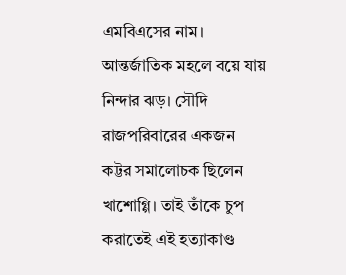এমবিএসের নাম। আন্তর্জাতিক মহলে বয়ে যায় নিন্দার ঝড়। সৌদি রাজপরিবারের একজন কট্টর সমালোচক ছিলেন খাশোগ্গি। তাই তাঁকে চুপ করাতেই এই হত্যাকাণ্ড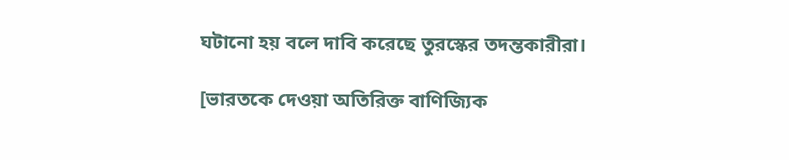ঘটানো হয় বলে দাবি করেছে তুরস্কের তদন্তকারীরা।

[ভারতকে দেওয়া অতিরিক্ত বাণিজ্যিক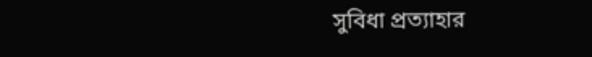সুবিধা প্রত্যাহার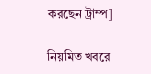করছেন ট্রাম্প]

নিয়মিত খবরে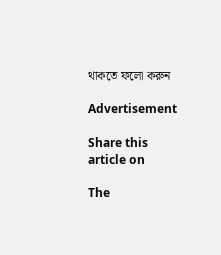থাকতে ফলো করুন

Advertisement

Share this article on

The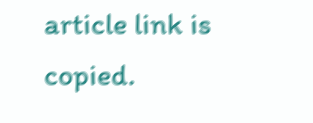article link is copied.